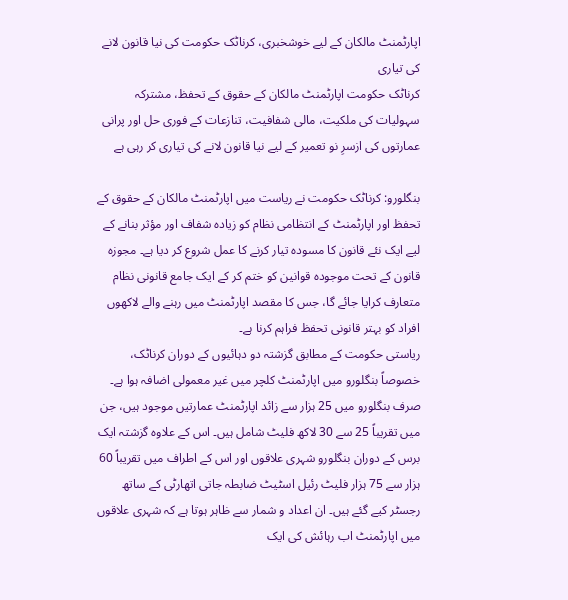اپارٹمنٹ مالکان کے لیے خوشخبری، کرناٹک حکومت کی نیا قانون لانے کی تیاری
کرناٹک حکومت اپارٹمنٹ مالکان کے حقوق کے تحفظ، مشترکہ سہولیات کی ملکیت، مالی شفافیت، تنازعات کے فوری حل اور پرانی عمارتوں کی ازسرِ نو تعمیر کے لیے نیا قانون لانے کی تیاری کر رہی ہے

بنگلورو: کرناٹک حکومت نے ریاست میں اپارٹمنٹ مالکان کے حقوق کے تحفظ اور اپارٹمنٹ کے انتظامی نظام کو زیادہ شفاف اور مؤثر بنانے کے لیے ایک نئے قانون کا مسودہ تیار کرنے کا عمل شروع کر دیا ہے۔ مجوزہ قانون کے تحت موجودہ قوانین کو ختم کر کے ایک جامع قانونی نظام متعارف کرایا جائے گا، جس کا مقصد اپارٹمنٹ میں رہنے والے لاکھوں افراد کو بہتر قانونی تحفظ فراہم کرنا ہے۔
ریاستی حکومت کے مطابق گزشتہ دو دہائیوں کے دوران کرناٹک، خصوصاً بنگلورو میں اپارٹمنٹ کلچر میں غیر معمولی اضافہ ہوا ہے۔ صرف بنگلورو میں 25 ہزار سے زائد اپارٹمنٹ عمارتیں موجود ہیں، جن میں تقریباً 25 سے 30 لاکھ فلیٹ شامل ہیں۔ اس کے علاوہ گزشتہ ایک برس کے دوران بنگلورو شہری علاقوں اور اس کے اطراف میں تقریباً 60 ہزار سے 75 ہزار فلیٹ رئیل اسٹیٹ ضابطہ جاتی اتھارٹی کے ساتھ رجسٹر کیے گئے ہیں۔ ان اعداد و شمار سے ظاہر ہوتا ہے کہ شہری علاقوں میں اپارٹمنٹ اب رہائش کی ایک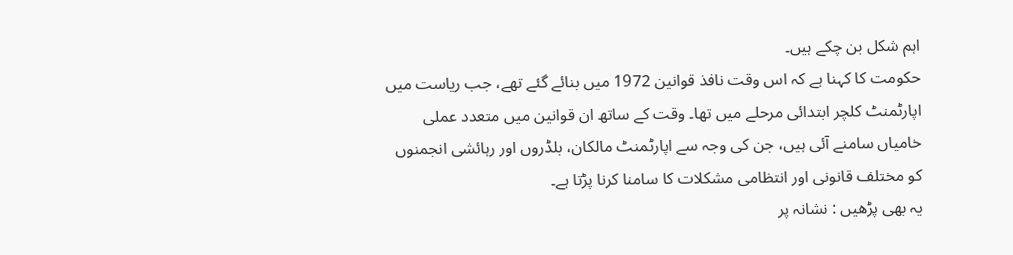اہم شکل بن چکے ہیں۔
حکومت کا کہنا ہے کہ اس وقت نافذ قوانین 1972 میں بنائے گئے تھے، جب ریاست میں اپارٹمنٹ کلچر ابتدائی مرحلے میں تھا۔ وقت کے ساتھ ان قوانین میں متعدد عملی خامیاں سامنے آئی ہیں، جن کی وجہ سے اپارٹمنٹ مالکان، بلڈروں اور رہائشی انجمنوں کو مختلف قانونی اور انتظامی مشکلات کا سامنا کرنا پڑتا ہے۔
یہ بھی پڑھیں : نشانہ پر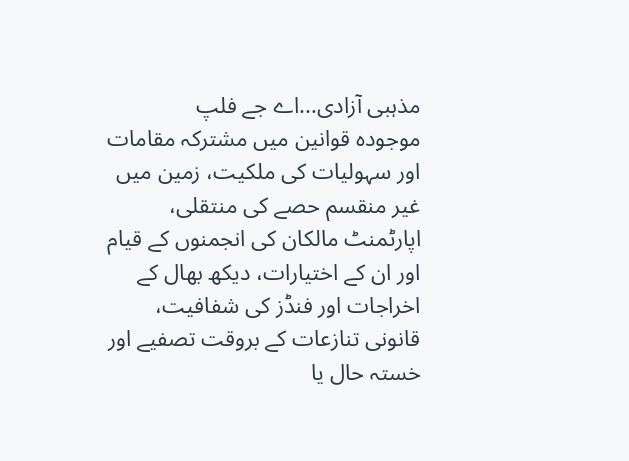مذہبی آزادی...اے جے فلپ
موجودہ قوانین میں مشترکہ مقامات اور سہولیات کی ملکیت، زمین میں غیر منقسم حصے کی منتقلی، اپارٹمنٹ مالکان کی انجمنوں کے قیام اور ان کے اختیارات، دیکھ بھال کے اخراجات اور فنڈز کی شفافیت، قانونی تنازعات کے بروقت تصفیے اور خستہ حال یا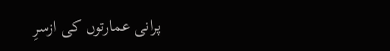پرانی عمارتوں کی ازسرِ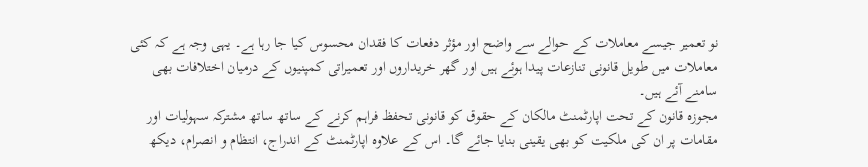نو تعمیر جیسے معاملات کے حوالے سے واضح اور مؤثر دفعات کا فقدان محسوس کیا جا رہا ہے۔ یہی وجہ ہے کہ کئی معاملات میں طویل قانونی تنازعات پیدا ہوئے ہیں اور گھر خریداروں اور تعمیراتی کمپنیوں کے درمیان اختلافات بھی سامنے آئے ہیں۔
مجوزہ قانون کے تحت اپارٹمنٹ مالکان کے حقوق کو قانونی تحفظ فراہم کرنے کے ساتھ ساتھ مشترکہ سہولیات اور مقامات پر ان کی ملکیت کو بھی یقینی بنایا جائے گا۔ اس کے علاوہ اپارٹمنٹ کے اندراج، انتظام و انصرام، دیکھ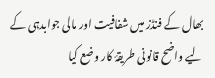بھال کے فنڈز میں شفافیت اور مالی جوابدہی کے لیے واضح قانونی طریقۂ کار وضع کیا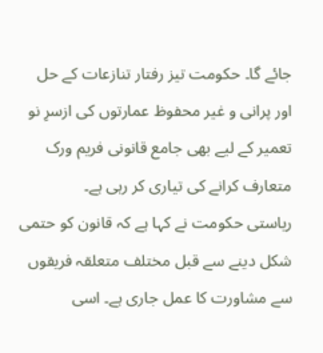جائے گا۔ حکومت تیز رفتار تنازعات کے حل اور پرانی و غیر محفوظ عمارتوں کی ازسرِ نو تعمیر کے لیے بھی جامع قانونی فریم ورک متعارف کرانے کی تیاری کر رہی ہے۔
ریاستی حکومت نے کہا ہے کہ قانون کو حتمی شکل دینے سے قبل مختلف متعلقہ فریقوں سے مشاورت کا عمل جاری ہے۔ اسی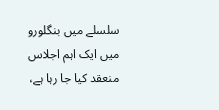سلسلے میں بنگلورو میں ایک اہم اجلاس منعقد کیا جا رہا ہے،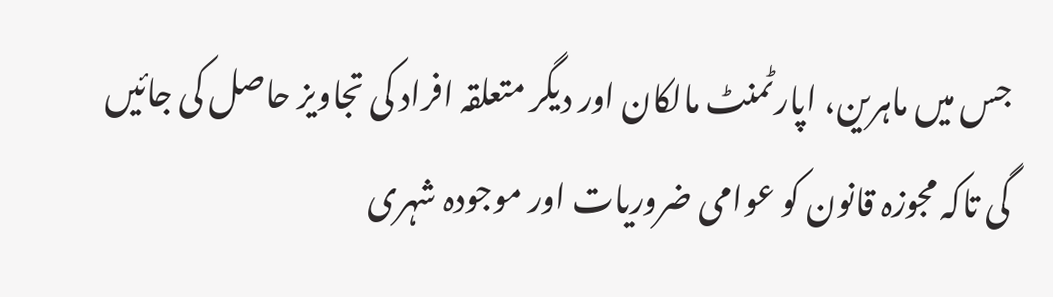جس میں ماہرین، اپارٹمنٹ مالکان اور دیگر متعلقہ افراد کی تجاویز حاصل کی جائیں گی تاکہ مجوزہ قانون کو عوامی ضروریات اور موجودہ شہری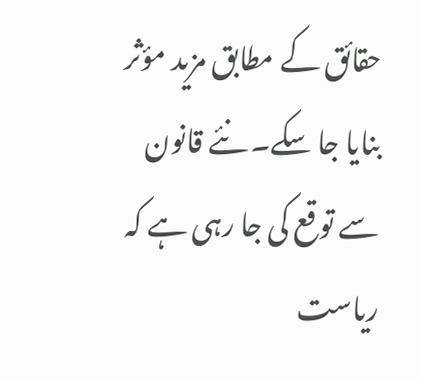حقائق کے مطابق مزید مؤثر بنایا جا سکے۔ نئے قانون سے توقع کی جا رہی ہے کہ ریاست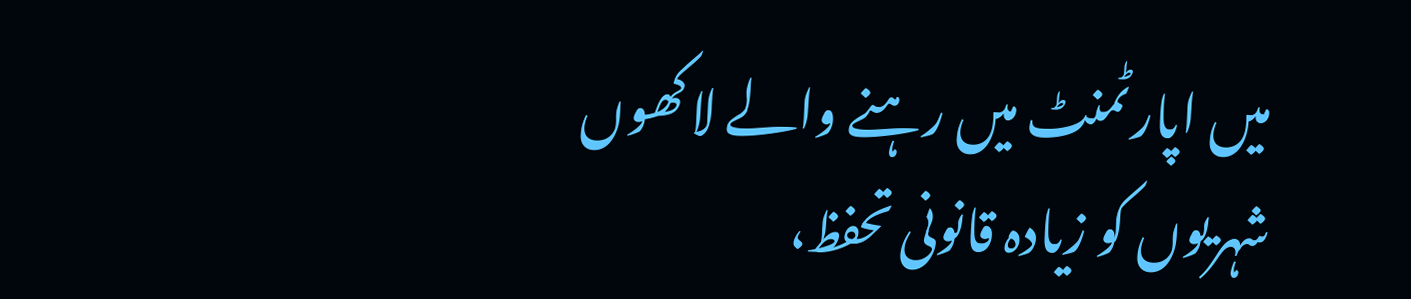میں اپارٹمنٹ میں رہنے والے لاکھوں شہریوں کو زیادہ قانونی تحفظ،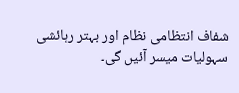شفاف انتظامی نظام اور بہتر رہائشی سہولیات میسر آئیں گی۔